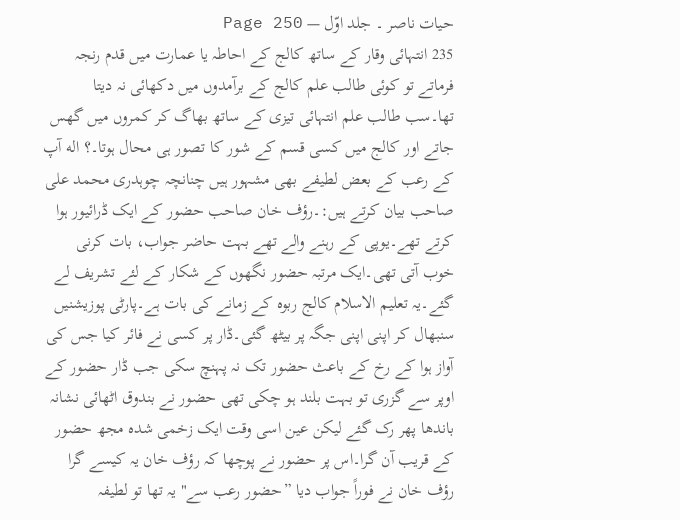حیات ناصر ۔ جلد اوّل — Page 250
235 انتہائی وقار کے ساتھ کالج کے احاطہ یا عمارت میں قدم رنجہ فرماتے تو کوئی طالب علم کالج کے برآمدوں میں دکھائی نہ دیتا تھا۔سب طالب علم انتہائی تیزی کے ساتھ بھاگ کر کمروں میں گھس جاتے اور کالج میں کسی قسم کے شور کا تصور ہی محال ہوتا۔؟ اله آپ کے رعب کے بعض لطیفے بھی مشہور ہیں چنانچہ چوہدری محمد علی صاحب بیان کرتے ہیں:۔رؤف خان صاحب حضور کے ایک ڈرائیور ہوا کرتے تھے۔یوپی کے رہنے والے تھے بہت حاضر جواب، بات کرنی خوب آتی تھی۔ایک مرتبہ حضور نگھوں کے شکار کے لئے تشریف لے گئے۔یہ تعلیم الاسلام کالج ربوہ کے زمانے کی بات ہے۔پارٹی پوزیشنیں سنبھال کر اپنی اپنی جگہ پر بیٹھ گئی۔ڈار پر کسی نے فائر کیا جس کی آواز ہوا کے رخ کے باعث حضور تک نہ پہنچ سکی جب ڈار حضور کے اوپر سے گزری تو بہت بلند ہو چکی تھی حضور نے بندوق اٹھائی نشانہ باندھا پھر رک گئے لیکن عین اسی وقت ایک زخمی شدہ مجھ حضور کے قریب آن گرا۔اس پر حضور نے پوچھا کہ رؤف خان یہ کیسے گرا رؤف خان نے فوراً جواب دیا ”حضور رعب سے" یہ تھا تو لطیفہ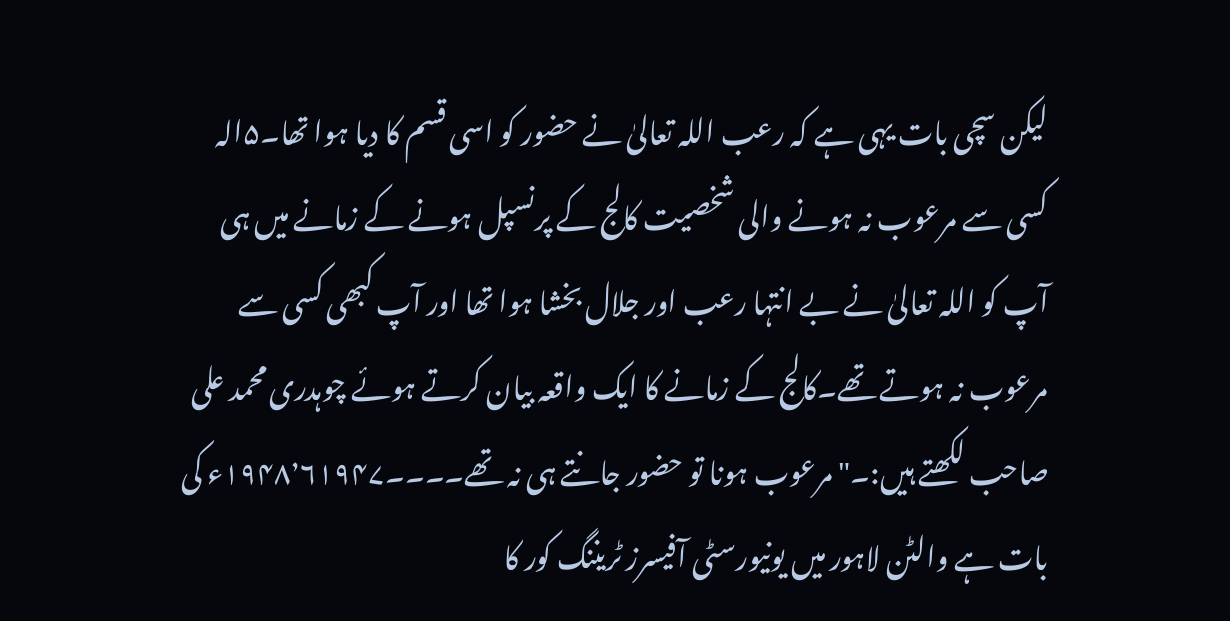لیکن سچی بات یہی ہے کہ رعب اللہ تعالیٰ نے حضور کو اسی قسم کا دیا ہوا تھا۔۵الہ کسی سے مرعوب نہ ہونے والی شخصیت کالج کے پرنسپل ہونے کے زمانے میں ہی آپ کو اللہ تعالیٰ نے بے انتہا رعب اور جلال بخشا ہوا تھا اور آپ کبھی کسی سے مرعوب نہ ہوتے تھے۔کالج کے زمانے کا ایک واقعہ بیان کرتے ہوئے چوہدری محمد علی صاحب لکھتے ہیں:۔" مرعوب ہونا تو حضور جانتے ہی نہ تھے۔۔۔۔۱۹۴۸٬۶۱۹۴۷ء کی بات ہے والٹن لاہور میں یونیورسٹی آفیسرز ٹریننگ کور کا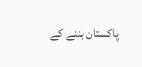پاکستان بننے کے